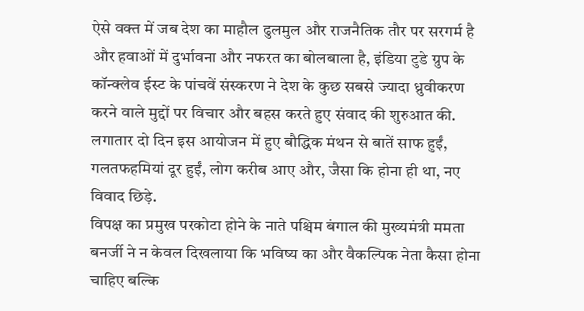ऐसे वक्त में जब देश का माहौल ढुलमुल और राजनैतिक तौर पर सरगर्म है और हवाओं में दुर्भावना और नफरत का बोलबाला है, इंडिया टुडे ग्रुप के कॉन्क्लेव ईस्ट के पांचवें संस्करण ने देश के कुछ सबसे ज्यादा ध्रुवीकरण करने वाले मुद्दों पर विचार और बहस करते हुए संवाद की शुरुआत की. लगातार दो दिन इस आयोजन में हुए बौद्धिक मंथन से बातें साफ हुईं, गलतफहमियां दूर हुईं, लोग करीब आए और, जैसा कि होना ही था, नए विवाद छिड़े.
विपक्ष का प्रमुख परकोटा होने के नाते पश्चिम बंगाल की मुख्यमंत्री ममता बनर्जी ने न केवल दिखलाया कि भविष्य का और वैकल्पिक नेता कैसा होना चाहिए बल्कि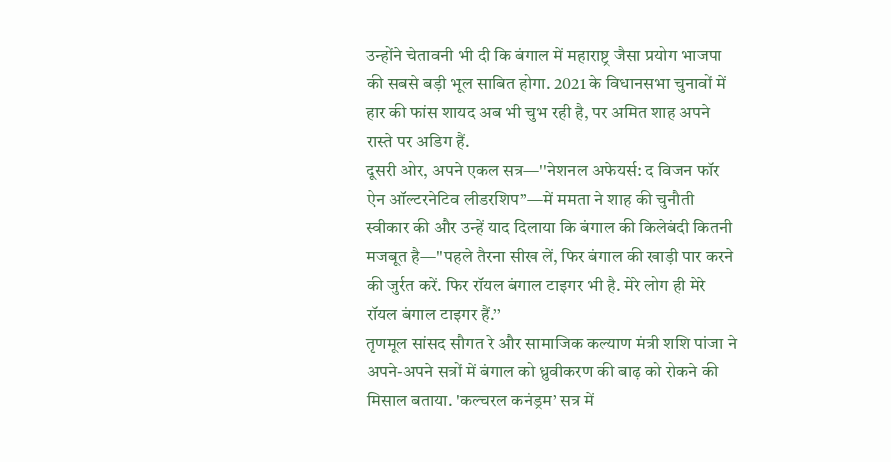उन्होंने चेतावनी भी दी कि बंगाल में महाराष्ट्र जैसा प्रयोग भाजपा की सबसे बड़ी भूल साबित होगा. 2021 के विधानसभा चुनावों में हार की फांस शायद अब भी चुभ रही है, पर अमित शाह अपने रास्ते पर अडिग हैं.
दूसरी ओर, अपने एकल सत्र—''नेशनल अफेयर्स: द विजन फॉर ऐन ऑल्टरनेटिव लीडरशिप’’—में ममता ने शाह की चुनौती स्वीकार की और उन्हें याद दिलाया कि बंगाल की किलेबंदी कितनी मजबूत है—''पहले तैरना सीख लें, फिर बंगाल की खाड़ी पार करने की जुर्रत करें. फिर रॉयल बंगाल टाइगर भी है. मेरे लोग ही मेरे रॉयल बंगाल टाइगर हैं.’’
तृणमूल सांसद सौगत रे और सामाजिक कल्याण मंत्री शशि पांजा ने अपने-अपने सत्रों में बंगाल को ध्रुवीकरण की बाढ़ को रोकने की मिसाल बताया. 'कल्चरल कनंड्रम’ सत्र में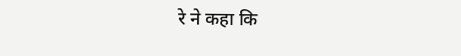रे ने कहा कि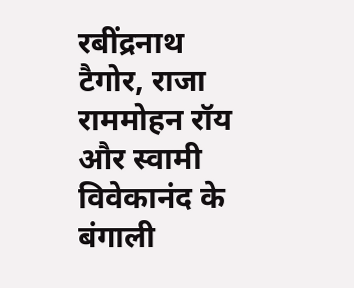रबींद्रनाथ टैगोर, राजा राममोहन रॉय और स्वामी विवेकानंद के बंगाली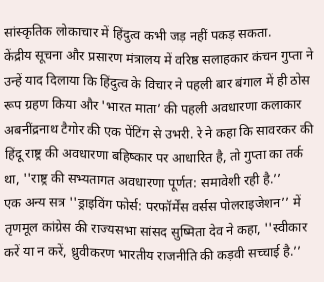सांस्कृतिक लोकाचार में हिंदुत्व कभी जड़ नहीं पकड़ सकता.
केंद्रीय सूचना और प्रसारण मंत्रालय में वरिष्ठ सलाहकार कंचन गुप्ता ने उन्हें याद दिलाया कि हिंदुत्व के विचार ने पहली बार बंगाल में ही ठोस रूप ग्रहण किया और 'भारत माता’ की पहली अवधारणा कलाकार अबनींद्रनाथ टैगोर की एक पेंटिंग से उभरी. रे ने कहा कि सावरकर की हिंदू राष्ट्र की अवधारणा बहिष्कार पर आधारित है, तो गुप्ता का तर्क था, ''राष्ट्र की सभ्यतागत अवधारणा पूर्णत: समावेशी रही है.’’
एक अन्य सत्र ''ड्राइविंग फोर्स: परफॉर्मेंस वर्सस पोलराइजेशन’’ में तृणमूल कांग्रेस की राज्यसभा सांसद सुष्मिता देव ने कहा, ''स्वीकार करें या न करें, ध्रुवीकरण भारतीय राजनीति की कड़वी सच्चाई है.’’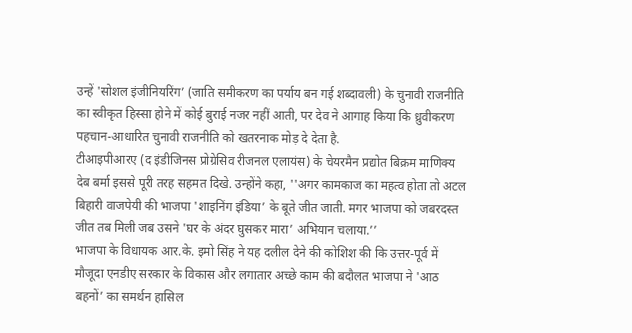उन्हें 'सोशल इंजीनियरिंग’ (जाति समीकरण का पर्याय बन गई शब्दावली) के चुनावी राजनीति का स्वीकृत हिस्सा होने में कोई बुराई नजर नहीं आती, पर देव ने आगाह किया कि ध्रुवीकरण पहचान-आधारित चुनावी राजनीति को खतरनाक मोड़ दे देता है.
टीआइपीआरए (द इंडीजिनस प्रोग्रेसिव रीजनल एलायंस) के चेयरमैन प्रद्योत बिक्रम माणिक्य देब बर्मा इससे पूरी तरह सहमत दिखे. उन्होंने कहा, ''अगर कामकाज का महत्व होता तो अटल बिहारी वाजपेयी की भाजपा 'शाइनिंग इंडिया’ के बूते जीत जाती. मगर भाजपा को जबरदस्त जीत तब मिली जब उसने 'घर के अंदर घुसकर मारा’ अभियान चलाया.’’
भाजपा के विधायक आर.के. इमो सिंह ने यह दलील देने की कोशिश की कि उत्तर-पूर्व में मौजूदा एनडीए सरकार के विकास और लगातार अच्छे काम की बदौलत भाजपा ने 'आठ बहनों’ का समर्थन हासिल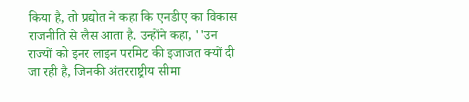किया है, तो प्रद्योत ने कहा कि एनडीए का विकास राजनीति से लैस आता है. उन्होंने कहा, ''उन राज्यों को इनर लाइन परमिट की इजाजत क्यों दी जा रही है, जिनकी अंतरराष्ट्रीय सीमा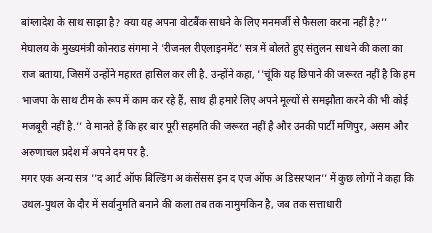बांग्लादेश के साथ साझा है? क्या यह अपना वोटबैंक साधने के लिए मनमर्जी से फैसला करना नहीं है?’’
मेघालय के मुख्यमंत्री कोनराड संगमा ने 'रीजनल रीएलाइनमेंट’ सत्र में बोलते हुए संतुलन साधने की कला का राज बताया, जिसमें उन्होंने महारत हासिल कर ली है. उन्होंने कहा, ''चूंकि यह छिपाने की जरूरत नहीं है कि हम भाजपा के साथ टीम के रूप में काम कर रहे हैं, साथ ही हमारे लिए अपने मूल्यों से समझौता करने की भी कोई मजबूरी नहीं है.’’ वे मानते हैं कि हर बार पूरी सहमति की जरूरत नहीं है और उनकी पार्टी मणिपुर, असम और अरुणाचल प्रदेश में अपने दम पर है.
मगर एक अन्य सत्र ''द आर्ट ऑफ बिल्डिंग अ कंसेंसस इन द एज ऑफ अ डिसरप्शन’’ में कुछ लोगों ने कहा कि उथल-पुथल के दौर में सर्वानुमति बनाने की कला तब तक नामुमकिन है, जब तक सत्ताधारी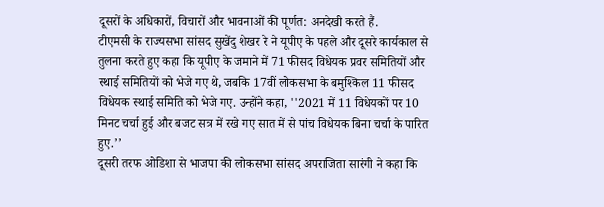दूसरों के अधिकारों, विचारों और भावनाओं की पूर्णत: अनदेखी करते हैं.
टीएमसी के राज्यसभा सांसद सुखेंदु शेखर रे ने यूपीए के पहले और दूसरे कार्यकाल से तुलना करते हुए कहा कि यूपीए के जमाने में 71 फीसद विधेयक प्रवर समितियों और स्थाई समितियों को भेजे गए थे, जबकि 17वीं लोकसभा के बमुश्किल 11 फीसद विधेयक स्थाई समिति को भेजे गए. उन्होंने कहा, ''2021 में 11 विधेयकों पर 10 मिनट चर्चा हुई और बजट सत्र में रखे गए सात में से पांच विधेयक बिना चर्चा के पारित हुए.’’
दूसरी तरफ ओडिशा से भाजपा की लोकसभा सांसद अपराजिता सारंगी ने कहा कि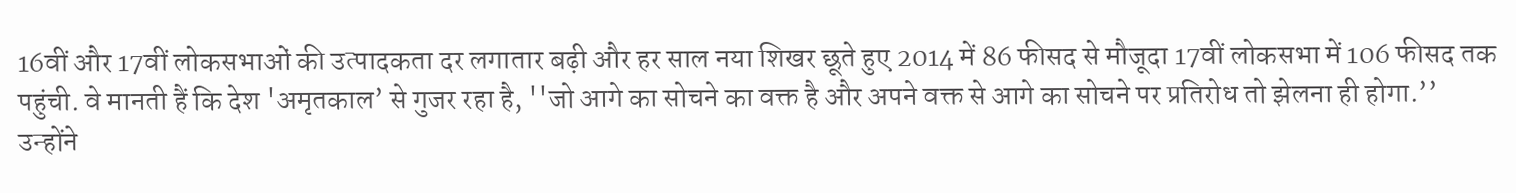16वीं और 17वीं लोकसभाओं की उत्पादकता दर लगातार बढ़ी और हर साल नया शिखर छूते हुए 2014 में 86 फीसद से मौजूदा 17वीं लोकसभा में 106 फीसद तक पहुंची. वे मानती हैं कि देश 'अमृतकाल’ से गुजर रहा है, ''जो आगे का सोचने का वक्त है और अपने वक्त से आगे का सोचने पर प्रतिरोध तो झेलना ही होगा.’’
उन्होंने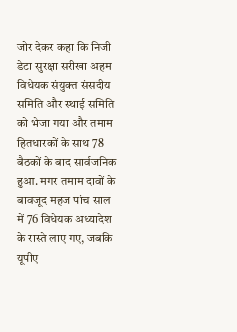जोर देकर कहा कि निजी डेटा सुरक्षा सरीखा अहम विधेयक संयुक्त संसदीय समिति और स्थाई समिति को भेजा गया और तमाम हितधारकों के साथ 78 बैठकों के बाद सार्वजनिक हुआ. मगर तमाम दावों के बावजूद महज पांच साल में 76 विधेयक अध्यादेश के रास्ते लाए गए, जबकि यूपीए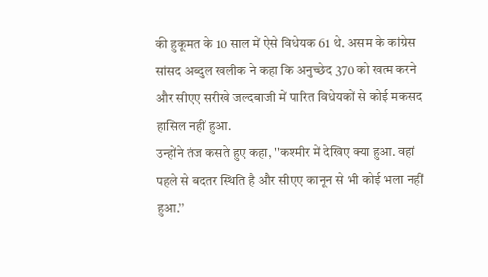की हुकूमत के 10 साल में ऐसे विधेयक 61 थे. असम के कांग्रेस सांसद अब्दुल खलीक ने कहा कि अनुच्छेद 370 को खत्म करने और सीएए सरीखे जल्दबाजी में पारित विधेयकों से कोई मकसद हासिल नहीं हुआ.
उन्होंने तंज कसते हुए कहा, ''कश्मीर में देखिए क्या हुआ. वहां पहले से बदतर स्थिति है और सीएए कानून से भी कोई भला नहीं हुआ.’’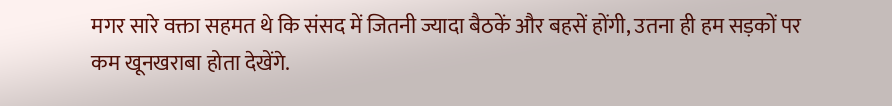मगर सारे वक्ता सहमत थे कि संसद में जितनी ज्यादा बैठकें और बहसें होंगी, उतना ही हम सड़कों पर कम खूनखराबा होता देखेंगे.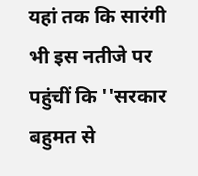यहां तक कि सारंगी भी इस नतीजे पर पहुंचीं कि ''सरकार बहुमत से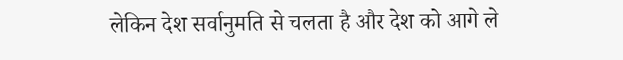लेकिन देश सर्वानुमति से चलता है और देश को आगे ले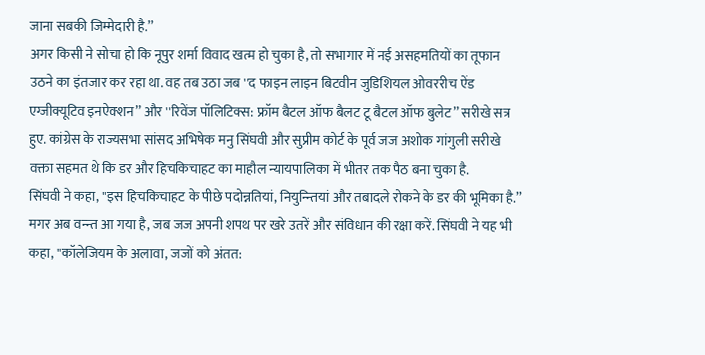जाना सबकी जिम्मेदारी है.’’
अगर किसी ने सोचा हो कि नूपुर शर्मा विवाद खत्म हो चुका है, तो सभागार में नई असहमतियों का तूफान उठने का इंतजार कर रहा था. वह तब उठा जब ''द फाइन लाइन बिटवीन जुडिशियल ओवररीच ऐंड एग्जीक्यूटिव इनऐक्शन’’ और ''रिवेंज पॉलिटिक्स: फ्रॉम बैटल ऑफ बैलट टू बैटल ऑफ बुलेट’’ सरीखे सत्र हुए. कांग्रेस के राज्यसभा सांसद अभिषेक मनु सिंघवी और सुप्रीम कोर्ट के पूर्व जज अशोक गांगुली सरीखे वक्ता सहमत थे कि डर और हिचकिचाहट का माहौल न्यायपालिका में भीतर तक पैठ बना चुका है.
सिंघवी ने कहा, ''इस हिचकिचाहट के पीछे पदोन्नतियां, नियुन्न्तियां और तबादले रोकने के डर की भूमिका है.’’ मगर अब वन्न्त आ गया है, जब जज अपनी शपथ पर खरे उतरें और संविधान की रक्षा करें. सिंघवी ने यह भी कहा, ''कॉलेजियम के अलावा, जजों को अंतत: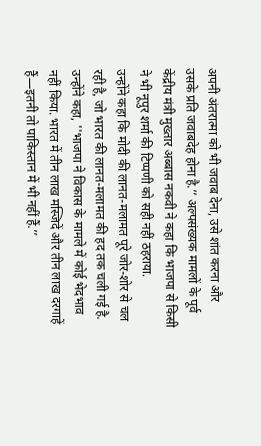अपनी अंतरात्मा को भी जवाब देना, उसे शांत करना और उसके प्रति जवाबदेह होना है.’’ अल्पसंख्यक मामलों के पूर्व केंद्रीय मंत्री मुख्तार अब्बास नकवी ने कहा कि भाजपा से किसी ने भी नूपुर शर्मा की टिप्पणी को सही नहीं ठहराया.
उन्होंने कहा कि मोदी की लानत-मलामत पूरे जोर-शोर से चल रही है, जो भारत की लानत-मलामत की हद तक चली गई है. उन्होंने कहा, ''भाजपा ने विकास के मामले में कोई भेदभाव नहीं किया. भारत में तीन लाख मस्जिदें और तीन लाख दरगाहें हैं—इतनी तो पाकिस्तान में भी नहीं हैं.’’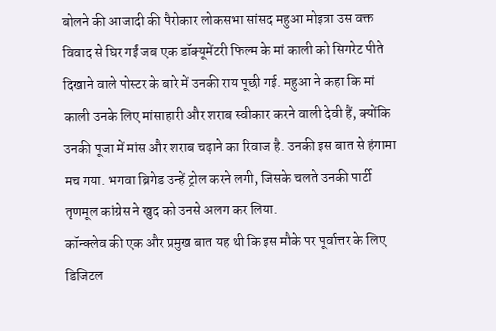बोलने की आजादी की पैरोकार लोकसभा सांसद महुआ मोइत्रा उस वक्त विवाद से घिर गईं जब एक डॉक्यूमेंटरी फिल्म के मां काली को सिगरेट पीते दिखाने वाले पोस्टर के बारे में उनकी राय पूछी गई. महुआ ने कहा कि मां काली उनके लिए मांसाहारी और शराब स्वीकार करने वाली देवी हैं, क्योंकि उनकी पूजा में मांस और शराब चढ़ाने का रिवाज है. उनकी इस बात से हंगामा मच गया. भगवा ब्रिगेड उन्हें ट्रोल करने लगी, जिसके चलते उनकी पार्टी तृणमूल कांग्रेस ने खुद को उनसे अलग कर लिया.
कॉन्क्लेव की एक और प्रमुख बात यह थी कि इस मौके पर पूर्वात्तर के लिए डिजिटल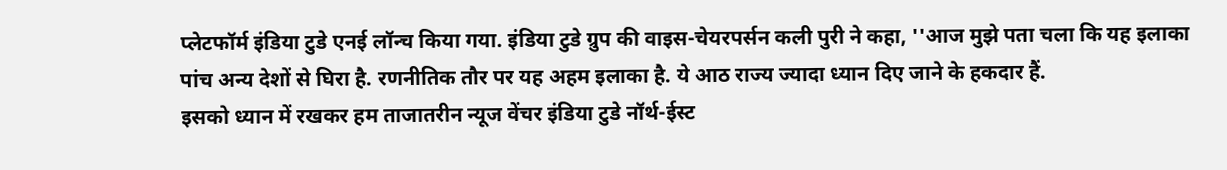प्लेटफॉर्म इंडिया टुडे एनई लॉन्च किया गया. इंडिया टुडे ग्रुप की वाइस-चेयरपर्सन कली पुरी ने कहा, ''आज मुझे पता चला कि यह इलाका पांच अन्य देशों से घिरा है. रणनीतिक तौर पर यह अहम इलाका है. ये आठ राज्य ज्यादा ध्यान दिए जाने के हकदार हैं.
इसको ध्यान में रखकर हम ताजातरीन न्यूज वेंचर इंडिया टुडे नॉर्थ-ईस्ट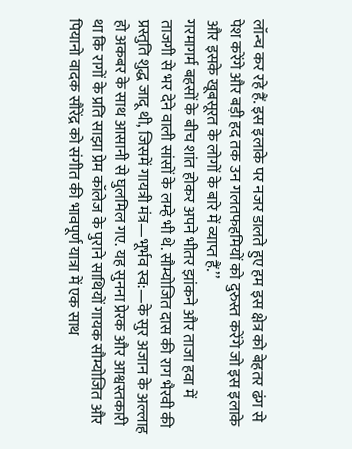लॉन्च कर रहे हैं. इस इलाके पर नजर डालते हुए हम इस क्षेत्र को बेहतर ढंग से पेश करेंगे और बड़ी हद तक उन गलतफहमियों को दुरुस्त करेंगे जो इस इलाके और इसके खूबसूरत के लोगों के बारे में व्याप्त हैं.’’
गरमागर्म बहसों के बीच शांत होकर अपने भीतर झांकने और ताजा हवा में ताजगी से भर देने वाली सांसों के लम्हे भी थे. सौम्योजित दास की राग भैरवी की प्रस्तुति शुद्ध जादू थी, जिसमें गायत्री मंत्र—भूर्भव स्व:—के सुर अजान के अल्लाह हो अकबर के साथ आसानी से घुलमिल गए. यह सुनना प्रेरक और आश्वस्तकारी था कि रागों के प्रति साझा प्रेम कॉलेज के पुराने साथियों गायक सौम्योजित और पियानो वादक सौरेंद्र को संगीत की भावपूर्ण यात्रा में एक साथ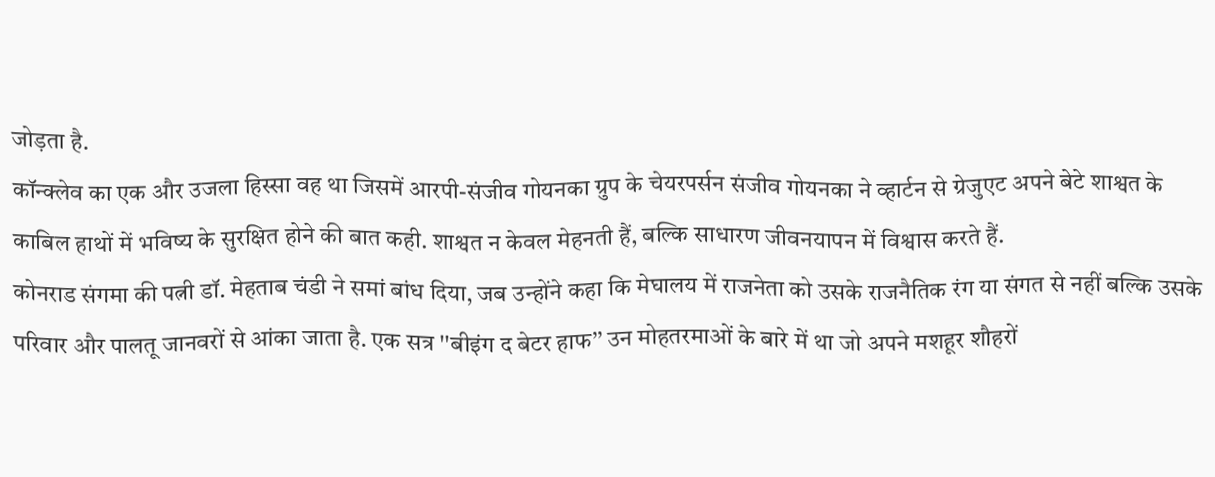जोड़ता है.
कॉन्क्लेव का एक और उजला हिस्सा वह था जिसमें आरपी-संजीव गोयनका ग्रुप के चेयरपर्सन संजीव गोयनका ने व्हार्टन से ग्रेजुएट अपने बेटे शाश्वत के काबिल हाथों में भविष्य के सुरक्षित होने की बात कही. शाश्वत न केवल मेहनती हैं, बल्कि साधारण जीवनयापन में विश्वास करते हैं.
कोनराड संगमा की पत्नी डॉ. मेहताब चंडी ने समां बांध दिया, जब उन्होंने कहा कि मेघालय में राजनेता को उसके राजनैतिक रंग या संगत से नहीं बल्कि उसके परिवार और पालतू जानवरों से आंका जाता है. एक सत्र ''बीइंग द बेटर हाफ’’ उन मोहतरमाओं के बारे में था जो अपने मशहूर शौहरों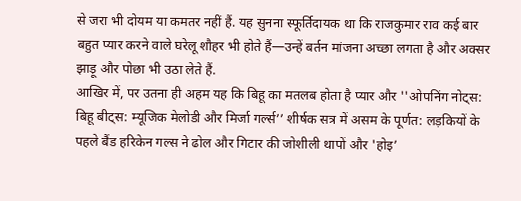से जरा भी दोयम या कमतर नहीं हैं. यह सुनना स्फूर्तिदायक था कि राजकुमार राव कई बार बहुत प्यार करने वाले घरेलू शौहर भी होते हैं—उन्हें बर्तन मांजना अच्छा लगता है और अक्सर झाड़ू और पोछा भी उठा लेते हैं.
आखिर में, पर उतना ही अहम यह कि बिहू का मतलब होता है प्यार और ''ओपनिंग नोट्स: बिहू बीट्स: म्यूजिक मेलोडी और मिर्जा गर्ल्स’’ शीर्षक सत्र में असम के पूर्णत: लड़कियों के पहले बैंड हरिकेन गल्स ने ढोल और गिटार की जोशीली थापों और 'होइ’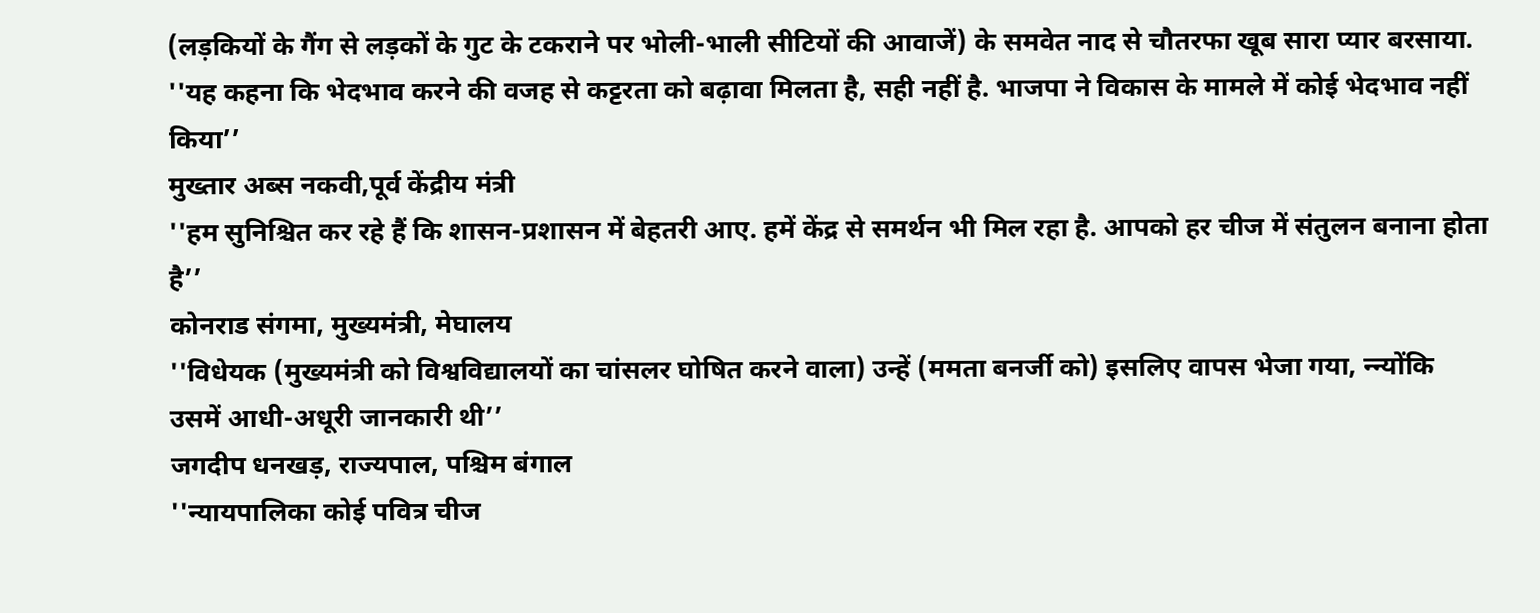(लड़कियों के गैंग से लड़कों के गुट के टकराने पर भोली-भाली सीटियों की आवाजें) के समवेत नाद से चौतरफा खूब सारा प्यार बरसाया.
''यह कहना कि भेदभाव करने की वजह से कट्टरता को बढ़ावा मिलता है, सही नहीं है. भाजपा ने विकास के मामले में कोई भेदभाव नहीं किया’’
मुख्तार अब्स नकवी,पूर्व केंद्रीय मंत्री
''हम सुनिश्चित कर रहे हैं कि शासन-प्रशासन में बेहतरी आए. हमें केंद्र से समर्थन भी मिल रहा है. आपको हर चीज में संतुलन बनाना होता है’’
कोनराड संगमा, मुख्यमंत्री, मेघालय
''विधेयक (मुख्यमंत्री को विश्वविद्यालयों का चांसलर घोषित करने वाला) उन्हें (ममता बनर्जी को) इसलिए वापस भेजा गया, न्न्योंकि उसमें आधी-अधूरी जानकारी थी’’
जगदीप धनखड़, राज्यपाल, पश्चिम बंगाल
''न्यायपालिका कोई पवित्र चीज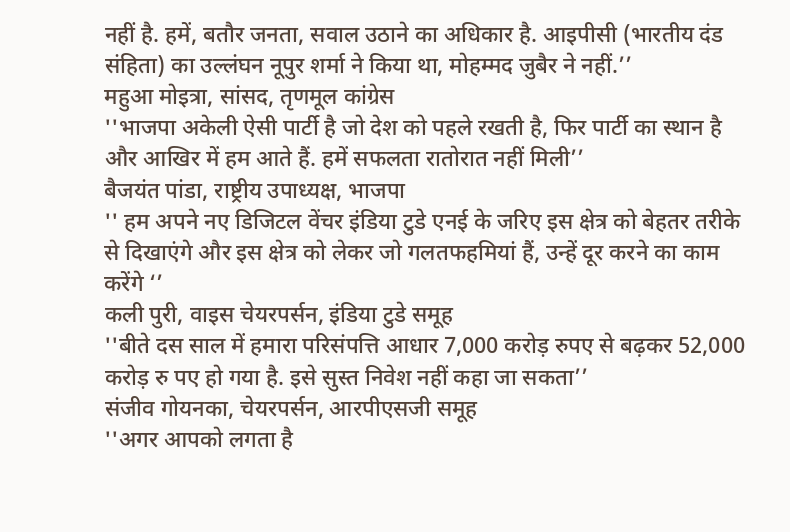नहीं है. हमें, बतौर जनता, सवाल उठाने का अधिकार है. आइपीसी (भारतीय दंड संहिता) का उल्लंघन नूपुर शर्मा ने किया था, मोहम्मद जुबैर ने नहीं.’’
महुआ मोइत्रा, सांसद, तृणमूल कांग्रेस
''भाजपा अकेली ऐसी पार्टी है जो देश को पहले रखती है, फिर पार्टी का स्थान है और आखिर में हम आते हैं. हमें सफलता रातोरात नहीं मिली’’
बैजयंत पांडा, राष्ट्रीय उपाध्यक्ष, भाजपा
'' हम अपने नए डिजिटल वेंचर इंडिया टुडे एनई के जरिए इस क्षेत्र को बेहतर तरीके से दिखाएंगे और इस क्षेत्र को लेकर जो गलतफहमियां हैं, उन्हें दूर करने का काम करेंगे ‘’
कली पुरी, वाइस चेयरपर्सन, इंडिया टुडे समूह
''बीते दस साल में हमारा परिसंपत्ति आधार 7,000 करोड़ रुपए से बढ़कर 52,000 करोड़ रु पए हो गया है. इसे सुस्त निवेश नहीं कहा जा सकता’’
संजीव गोयनका, चेयरपर्सन, आरपीएसजी समूह
''अगर आपको लगता है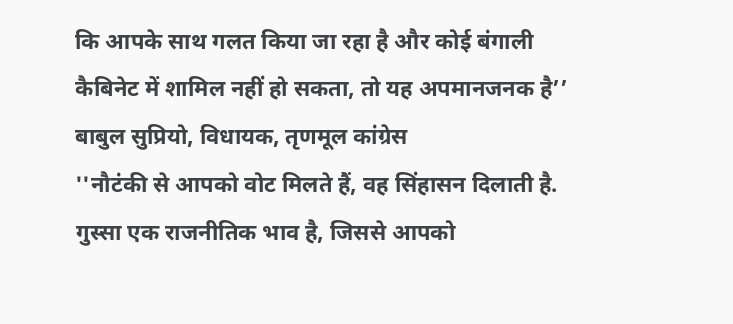कि आपके साथ गलत किया जा रहा है और कोई बंगाली कैबिनेट में शामिल नहीं हो सकता, तो यह अपमानजनक है’’
बाबुल सुप्रियो, विधायक, तृणमूल कांग्रेस
''नौटंकी से आपको वोट मिलते हैं, वह सिंहासन दिलाती है. गुस्सा एक राजनीतिक भाव है, जिससे आपको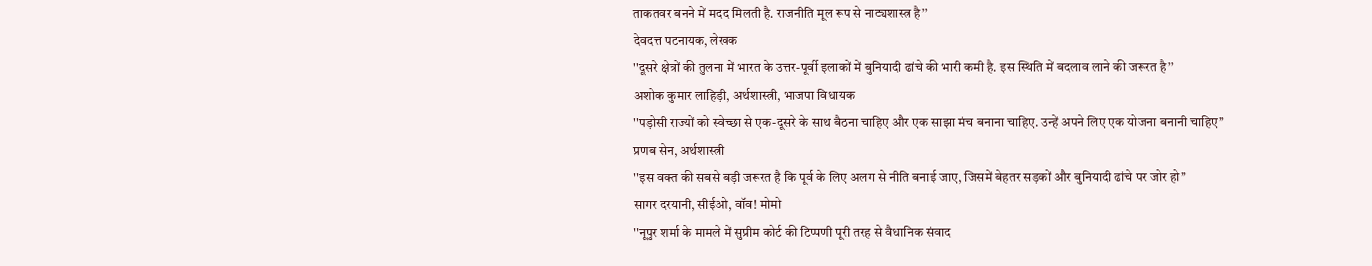ताकतवर बनने में मदद मिलती है. राजनीति मूल रूप से नाट्यशास्त्र है’’
देवदत्त पटनायक, लेखक
''दूसरे क्षेत्रों की तुलना में भारत के उत्तर-पूर्वी इलाकों में बुनियादी ढांचे की भारी कमी है. इस स्थिति में बदलाव लाने की जरूरत है’’
अशोक कुमार लाहिड़ी, अर्थशास्त्री, भाजपा विधायक
''पड़ोसी राज्यों को स्वेच्छा से एक-दूसरे के साथ बैठना चाहिए और एक साझा मंच बनाना चाहिए. उन्हें अपने लिए एक योजना बनानी चाहिए’’
प्रणब सेन, अर्थशास्त्री
''इस वक्त की सबसे बड़ी जरूरत है कि पूर्व के लिए अलग से नीति बनाई जाए, जिसमें बेहतर सड़कों और बुनियादी ढांचे पर जोर हो’’
सागर दरयानी, सीईओ, वॉव! मोमो
''नूपुर शर्मा के मामले में सुप्रीम कोर्ट की टिप्पणी पूरी तरह से वैधानिक संवाद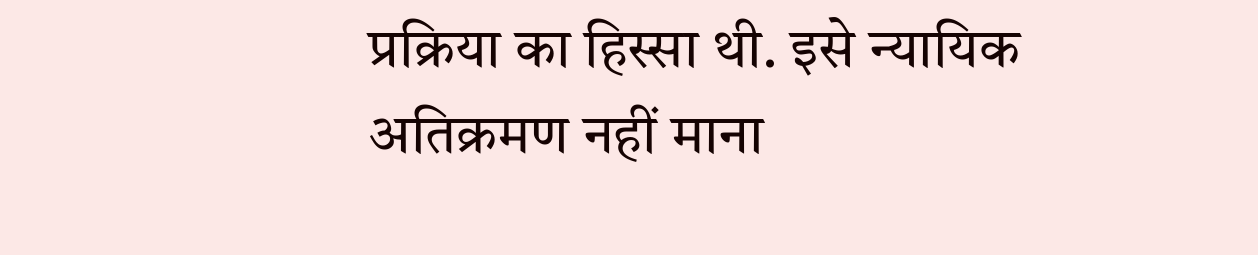प्रक्रिया का हिस्सा थी. इसे न्यायिक अतिक्रमण नहीं माना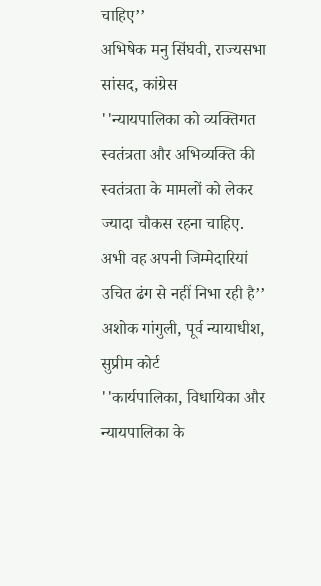चाहिए’’
अभिषेक मनु सिंघवी, राज्यसभा सांसद, कांग्रेस
''न्यायपालिका को व्यक्तिगत स्वतंत्रता और अभिव्यक्ति की स्वतंत्रता के मामलों को लेकर ज्यादा चौकस रहना चाहिए. अभी वह अपनी जिम्मेदारियां उचित ढंग से नहीं निभा रही है’’
अशोक गांगुली, पूर्व न्यायाधीश, सुप्रीम कोर्ट
''कार्यपालिका, विधायिका और न्यायपालिका के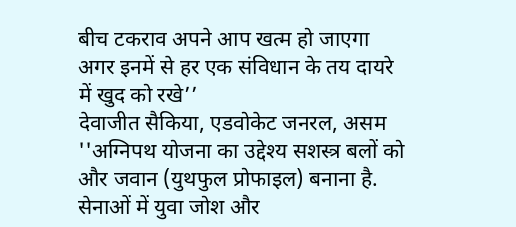बीच टकराव अपने आप खत्म हो जाएगा अगर इनमें से हर एक संविधान के तय दायरे में खुद को रखे’’
देवाजीत सैकिया, एडवोकेट जनरल, असम
''अग्निपथ योजना का उद्देश्य सशस्त्र बलों को और जवान (युथफुल प्रोफाइल) बनाना है. सेनाओं में युवा जोश और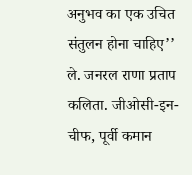अनुभव का एक उचित संतुलन होना चाहिए’’
ले. जनरल राणा प्रताप कलिता. जीओसी-इन-चीफ, पूर्वी कमान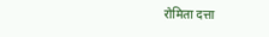रोमिता दत्ता